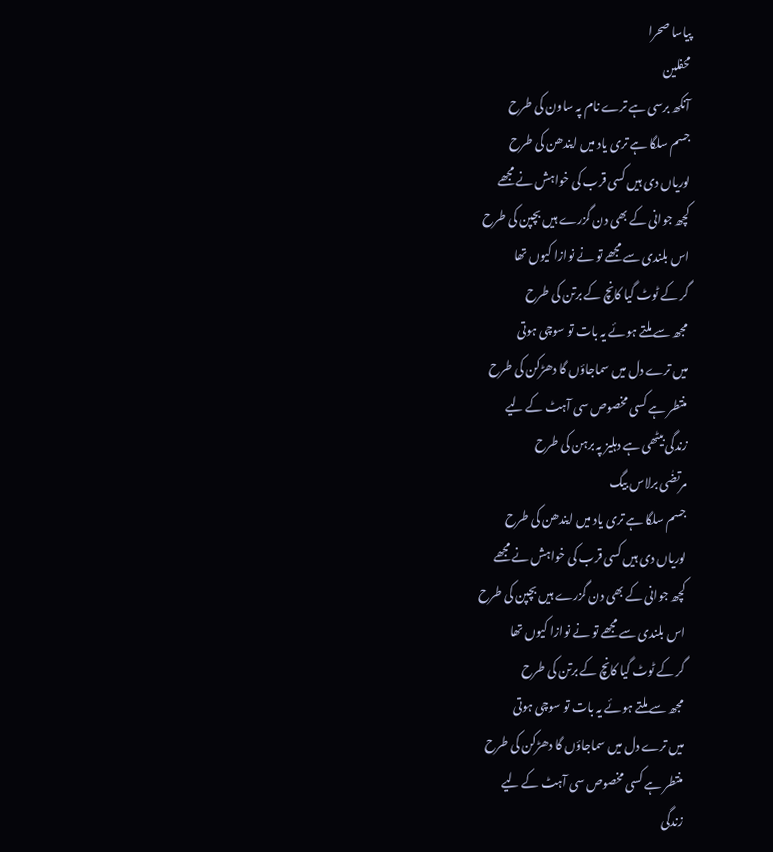پیاسا صحرا
محفلین
آنکھ برسی ہے ترے نام پہ ساون کی طرح
جسم سلگا ہے تری یاد میں ایندھن کی طرح
لوریاں دی ہیں کسی قرب کی خواہش نے مجھے
کچھ جوانی کے بھی دن گزرے ہیں بچپن کی طرح
اس بلندی سے مجھے تو نے نوازا کیوں تھا
گر کے ٹوٹ گیا کانچ کے برتن کی طرح
مجھ سے ملتے ہوئے یہ بات تو سوچی ہوتی
میں ترے دل میں سماجاؤں گا دھڑکن کی طرح
منتطر ہے کسی مخصوص سی آہٹ کے لیے
زندگی بیٹھی ہے دہلیز پہ برہن کی طرح
مرتضٰی برلاس بیگ
جسم سلگا ہے تری یاد میں ایندھن کی طرح
لوریاں دی ہیں کسی قرب کی خواہش نے مجھے
کچھ جوانی کے بھی دن گزرے ہیں بچپن کی طرح
اس بلندی سے مجھے تو نے نوازا کیوں تھا
گر کے ٹوٹ گیا کانچ کے برتن کی طرح
مجھ سے ملتے ہوئے یہ بات تو سوچی ہوتی
میں ترے دل میں سماجاؤں گا دھڑکن کی طرح
منتطر ہے کسی مخصوص سی آہٹ کے لیے
زندگی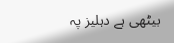بیٹھی ہے دہلیز پہ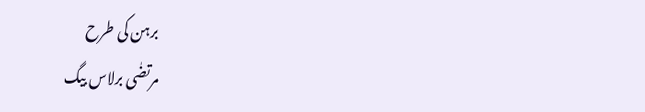برہن کی طرح
مرتضٰی برلاس بیگ